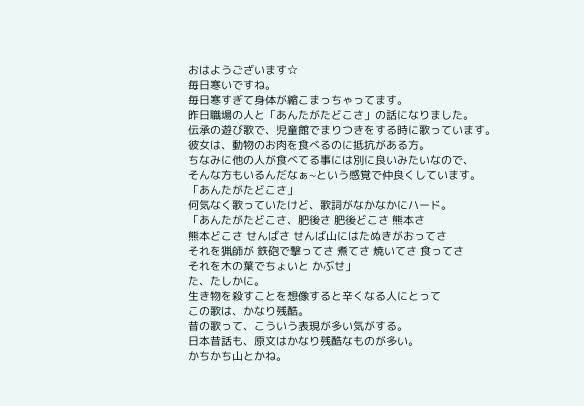おはようございます☆
毎日寒いですね。
毎日寒すぎて身体が縮こまっちゃってます。
昨日職場の人と「あんたがたどこさ」の話になりました。
伝承の遊び歌で、児童館でまりつきをする時に歌っています。
彼女は、動物のお肉を食べるのに抵抗がある方。
ちなみに他の人が食べてる事には別に良いみたいなので、
そんな方もいるんだなぁ~という感覚で仲良くしています。
「あんたがたどこさ」
何気なく歌っていたけど、歌詞がなかなかにハード。
「あんたがたどこさ、肥後さ 肥後どこさ 熊本さ
熊本どこさ せんばさ せんば山にはたぬきがおってさ
それを猟師が 鉄砲で撃ってさ 煮てさ 焼いてさ 食ってさ
それを木の葉でちょいと かぶせ」
た、たしかに。
生き物を殺すことを想像すると辛くなる人にとって
この歌は、かなり残酷。
昔の歌って、こういう表現が多い気がする。
日本昔話も、原文はかなり残酷なものが多い。
かちかち山とかね。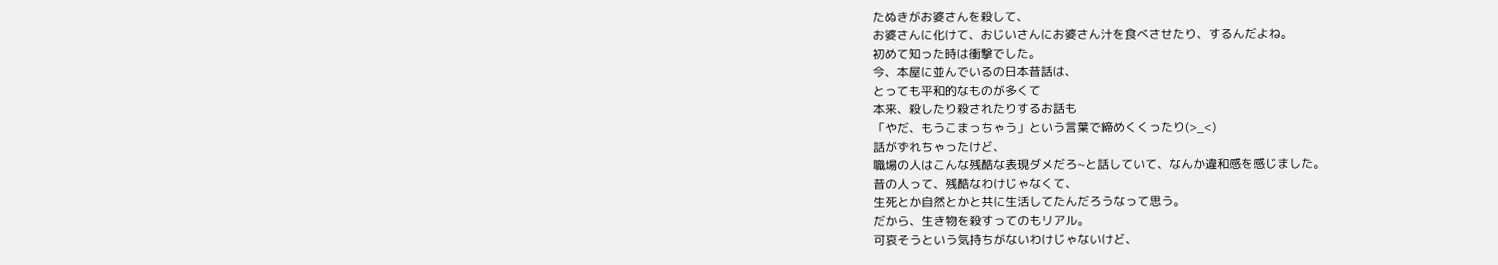たぬきがお婆さんを殺して、
お婆さんに化けて、おじいさんにお婆さん汁を食べさせたり、するんだよね。
初めて知った時は衝撃でした。
今、本屋に並んでいるの日本昔話は、
とっても平和的なものが多くて
本来、殺したり殺されたりするお話も
「やだ、もうこまっちゃう」という言葉で締めくくったり(>_<)
話がずれちゃったけど、
職場の人はこんな残酷な表現ダメだろ~と話していて、なんか違和感を感じました。
昔の人って、残酷なわけじゃなくて、
生死とか自然とかと共に生活してたんだろうなって思う。
だから、生き物を殺すってのもリアル。
可哀そうという気持ちがないわけじゃないけど、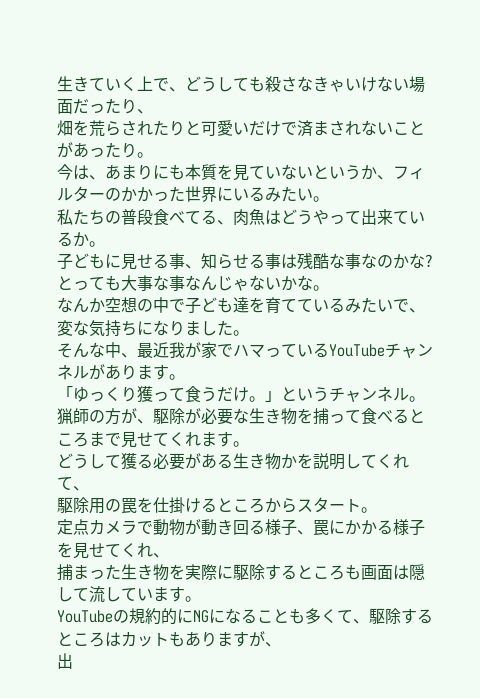生きていく上で、どうしても殺さなきゃいけない場面だったり、
畑を荒らされたりと可愛いだけで済まされないことがあったり。
今は、あまりにも本質を見ていないというか、フィルターのかかった世界にいるみたい。
私たちの普段食べてる、肉魚はどうやって出来ているか。
子どもに見せる事、知らせる事は残酷な事なのかな?
とっても大事な事なんじゃないかな。
なんか空想の中で子ども達を育てているみたいで、変な気持ちになりました。
そんな中、最近我が家でハマっているYouTubeチャンネルがあります。
「ゆっくり獲って食うだけ。」というチャンネル。
猟師の方が、駆除が必要な生き物を捕って食べるところまで見せてくれます。
どうして獲る必要がある生き物かを説明してくれて、
駆除用の罠を仕掛けるところからスタート。
定点カメラで動物が動き回る様子、罠にかかる様子を見せてくれ、
捕まった生き物を実際に駆除するところも画面は隠して流しています。
YouTubeの規約的にNGになることも多くて、駆除するところはカットもありますが、
出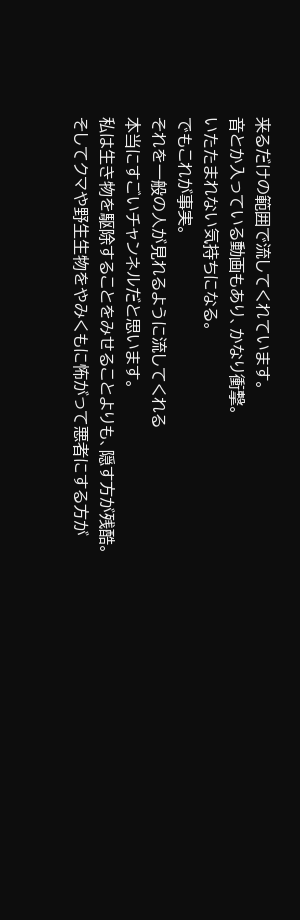来るだけの範囲で流してくれています。
音とか入っている動画もあり、かなり衝撃。
いたたまれない気持ちになる。
でもこれが事実。
それを一般の人が見れるように流してくれる
本当にすごいチャンネルだと思います。
私は生き物を駆除することをみせることよりも、隠す方が残酷。
そしてクマや野生生物をやみくもに怖がって悪者にする方が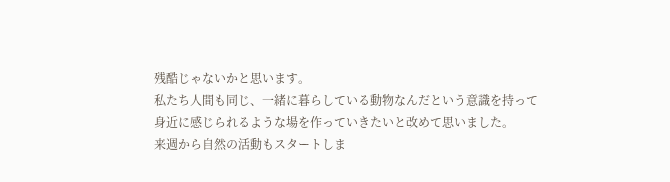残酷じゃないかと思います。
私たち人間も同じ、一緒に暮らしている動物なんだという意識を持って
身近に感じられるような場を作っていきたいと改めて思いました。
来週から自然の活動もスタートしま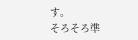す。
そろそろ準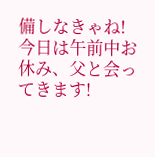備しなきゃね!
今日は午前中お休み、父と会ってきます!